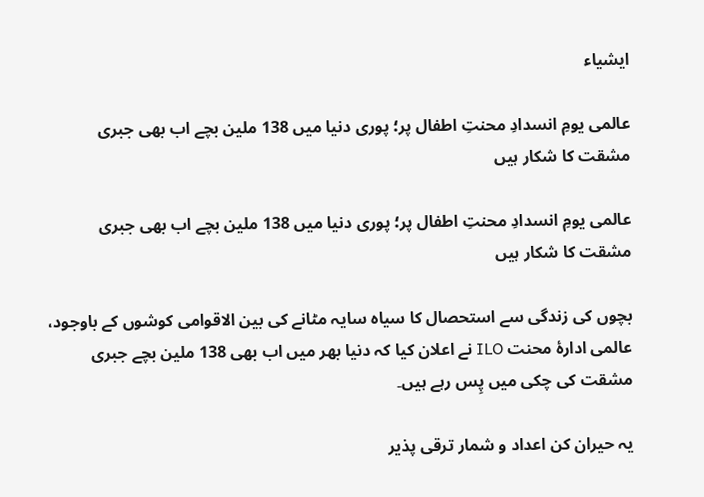ایشیاء

عالمی یومِ انسدادِ محنتِ اطفال پر؛ پوری دنیا میں 138 ملین بچے اب بھی جبری مشقت کا شکار ہیں

عالمی یومِ انسدادِ محنتِ اطفال پر؛ پوری دنیا میں 138 ملین بچے اب بھی جبری مشقت کا شکار ہیں

بچوں کی زندگی سے استحصال کا سیاہ سایہ مٹانے کی بین الاقوامی کوشوں کے باوجود، عالمی ادارۂ محنت ILO نے اعلان کیا کہ دنیا بھر میں اب بھی 138 ملین بچے جبری مشقت کی چکی میں پِس رہے ہیں۔

یہ حیران کن اعداد و شمار ترقی پذیر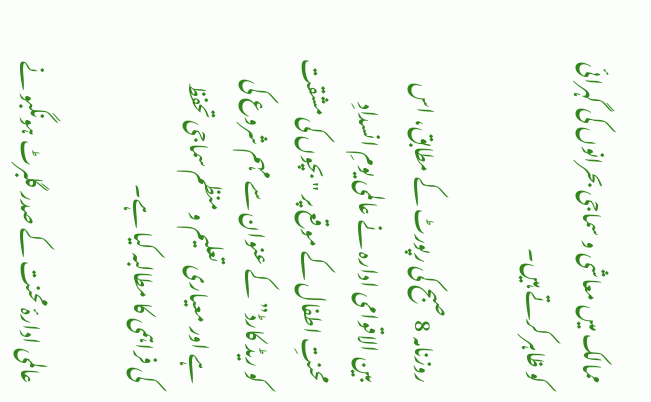ممالک میں معاشی و سماجی بحرانوں کی گہرائی کو ظاہر کرتے ہیں۔

روزنامہ 8 صبح کی رپورٹ کے مطابق، اس بین الاقوامی ادارہ نے عالمی یومِ انسدادِ محنتِ اطفال کے موقع پر "بچوں کی مشقت کو ریڈ کارڈ” کے عنوان سے مہم شروع کی ہے اور معیاری تعلیم و منظم سماجی تحفظ کی فراہمی کا مطالبہ کیا ہے۔

عالمی ادارۂ محنت کے صدر گلبرٹ ہونگبو نے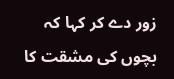زور دے کر کہا کہ بچوں کی مشقت کا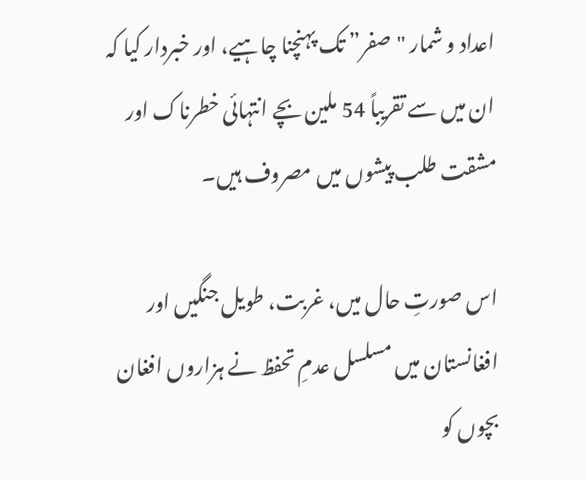اعداد و شمار "صفر” تک پہنچنا چاہیے، اور خبردار کیا کہ ان میں سے تقریباً 54 ملین بچے انتہائی خطرناک اور مشقت طلب پیشوں میں مصروف ہیں۔

اس صورتِ حال میں، غربت، طویل جنگیں اور افغانستان میں مسلسل عدمِ تحفظ نے ہزاروں افغان بچوں کو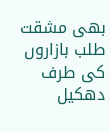بھی مشقت طلب بازاروں کی طرف دھکیل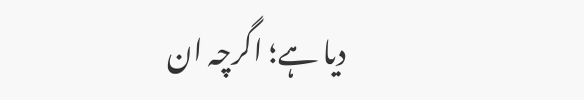دیا ہے؛ اگرچہ ان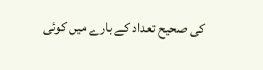کی صحیح تعداد کے بارے میں کوئی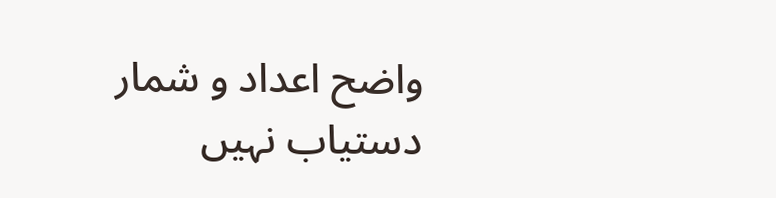واضح اعداد و شمار دستیاب نہیں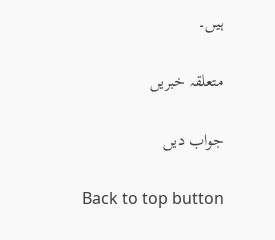ہیں۔

متعلقہ خبریں

جواب دیں

Back to top button